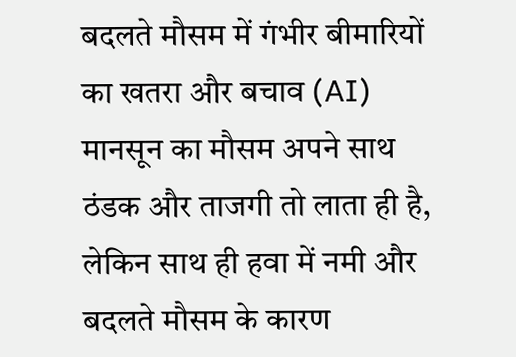बदलते मौसम में गंभीर बीमारियों का खतरा और बचाव (AI)
मानसून का मौसम अपने साथ ठंडक और ताजगी तो लाता ही है, लेकिन साथ ही हवा में नमी और बदलते मौसम के कारण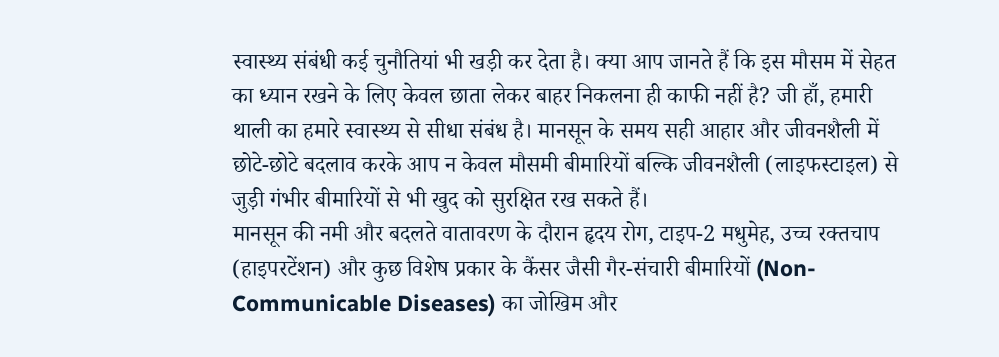स्वास्थ्य संबंधी कई चुनौतियां भी खड़ी कर देता है। क्या आप जानते हैं कि इस मौसम में सेहत का ध्यान रखने के लिए केवल छाता लेकर बाहर निकलना ही काफी नहीं है? जी हाँ, हमारी थाली का हमारे स्वास्थ्य से सीधा संबंध है। मानसून के समय सही आहार और जीवनशैली में छोटे-छोटे बदलाव करके आप न केवल मौसमी बीमारियों बल्कि जीवनशैली (लाइफस्टाइल) से जुड़ी गंभीर बीमारियों से भी खुद को सुरक्षित रख सकते हैं।
मानसून की नमी और बदलते वातावरण के दौरान हृदय रोग, टाइप-2 मधुमेह, उच्च रक्तचाप (हाइपरटेंशन) और कुछ विशेष प्रकार के कैंसर जैसी गैर-संचारी बीमारियों (Non-Communicable Diseases) का जोखिम और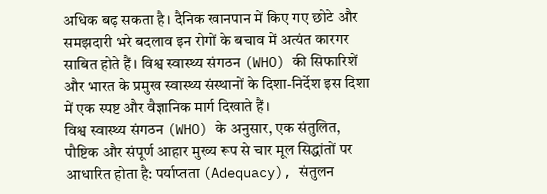अधिक बढ़ सकता है। दैनिक खानपान में किए गए छोटे और समझदारी भरे बदलाव इन रोगों के बचाव में अत्यंत कारगर साबित होते हैं। विश्व स्वास्थ्य संगठन (WHO) की सिफारिशें और भारत के प्रमुख स्वास्थ्य संस्थानों के दिशा-निर्देश इस दिशा में एक स्पष्ट और वैज्ञानिक मार्ग दिखाते हैं।
विश्व स्वास्थ्य संगठन (WHO) के अनुसार, एक संतुलित, पौष्टिक और संपूर्ण आहार मुख्य रूप से चार मूल सिद्धांतों पर आधारित होता है: पर्याप्तता (Adequacy), संतुलन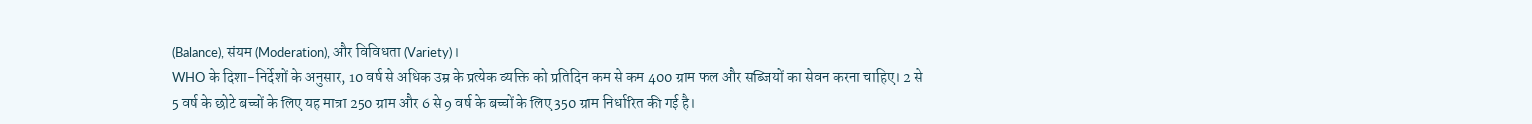(Balance), संयम (Moderation), और विविधता (Variety)।
WHO के दिशा-निर्देशों के अनुसार, 10 वर्ष से अधिक उम्र के प्रत्येक व्यक्ति को प्रतिदिन कम से कम 400 ग्राम फल और सब्जियों का सेवन करना चाहिए। 2 से 5 वर्ष के छोटे बच्चों के लिए यह मात्रा 250 ग्राम और 6 से 9 वर्ष के बच्चों के लिए 350 ग्राम निर्धारित की गई है।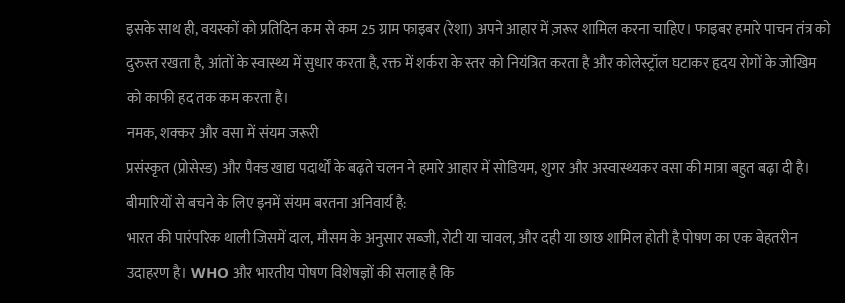इसके साथ ही, वयस्कों को प्रतिदिन कम से कम 25 ग्राम फाइबर (रेशा) अपने आहार में ज़रूर शामिल करना चाहिए। फाइबर हमारे पाचन तंत्र को दुरुस्त रखता है, आंतों के स्वास्थ्य में सुधार करता है, रक्त में शर्करा के स्तर को नियंत्रित करता है और कोलेस्ट्रॉल घटाकर हृदय रोगों के जोखिम को काफी हद तक कम करता है।
नमक, शक्कर और वसा में संयम जरूरी
प्रसंस्कृत (प्रोसेस्ड) और पैक्ड खाद्य पदार्थों के बढ़ते चलन ने हमारे आहार में सोडियम, शुगर और अस्वास्थ्यकर वसा की मात्रा बहुत बढ़ा दी है। बीमारियों से बचने के लिए इनमें संयम बरतना अनिवार्य है:
भारत की पारंपरिक थाली जिसमें दाल, मौसम के अनुसार सब्जी, रोटी या चावल, और दही या छाछ शामिल होती है पोषण का एक बेहतरीन उदाहरण है। WHO और भारतीय पोषण विशेषज्ञों की सलाह है कि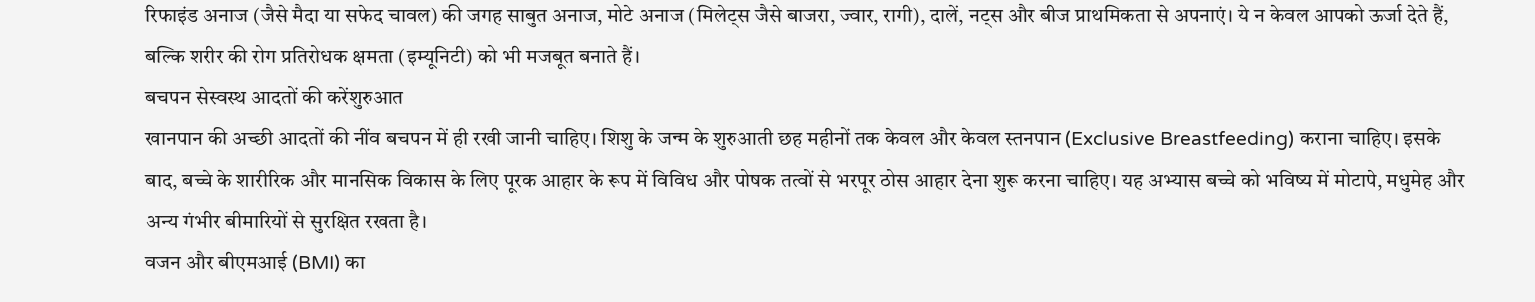रिफाइंड अनाज (जैसे मैदा या सफेद चावल) की जगह साबुत अनाज, मोटे अनाज (मिलेट्स जैसे बाजरा, ज्वार, रागी), दालें, नट्स और बीज प्राथमिकता से अपनाएं। ये न केवल आपको ऊर्जा देते हैं, बल्कि शरीर की रोग प्रतिरोधक क्षमता (इम्यूनिटी) को भी मजबूत बनाते हैं।
बचपन सेस्वस्थ आदतों की करेंशुरुआत
खानपान की अच्छी आदतों की नींव बचपन में ही रखी जानी चाहिए। शिशु के जन्म के शुरुआती छह महीनों तक केवल और केवल स्तनपान (Exclusive Breastfeeding) कराना चाहिए। इसके बाद, बच्चे के शारीरिक और मानसिक विकास के लिए पूरक आहार के रूप में विविध और पोषक तत्वों से भरपूर ठोस आहार देना शुरू करना चाहिए। यह अभ्यास बच्चे को भविष्य में मोटापे, मधुमेह और अन्य गंभीर बीमारियों से सुरक्षित रखता है।
वजन और बीएमआई (BMI) का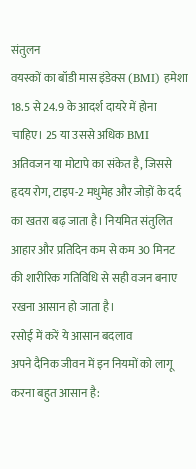संतुलन
वयस्कों का बॉडी मास इंडेक्स (BMI) हमेशा 18.5 से 24.9 के आदर्श दायरे में होना चाहिए। 25 या उससे अधिक BMI अतिवजन या मोटापे का संकेत है, जिससे हृदय रोग, टाइप-2 मधुमेह और जोड़ों के दर्द का खतरा बढ़ जाता है। नियमित संतुलित आहार और प्रतिदिन कम से कम 30 मिनट की शारीरिक गतिविधि से सही वजन बनाए रखना आसान हो जाता है।
रसोई में करें ये आसान बदलाव
अपने दैनिक जीवन में इन नियमों को लागू करना बहुत आसान है: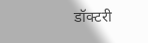डॉक्टरी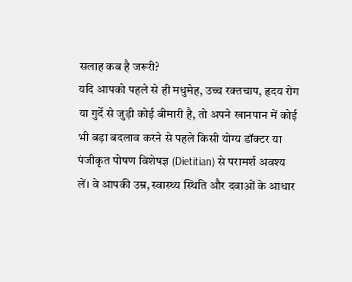सलाह कब है जरूरी?
यदि आपको पहले से ही मधुमेह, उच्च रक्तचाप, हृदय रोग या गुर्दे से जुड़ी कोई बीमारी है, तो अपने खानपान में कोई भी बड़ा बदलाव करने से पहले किसी योग्य डॉक्टर या पंजीकृत पोषण विशेषज्ञ (Dietitian) से परामर्श अवश्य लें। वे आपकी उम्र, स्वास्थ्य स्थिति और दवाओं के आधार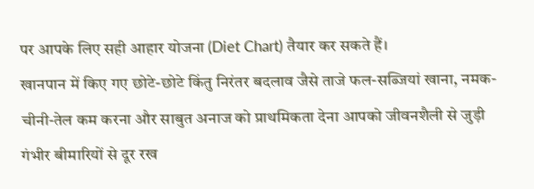पर आपके लिए सही आहार योजना (Diet Chart) तैयार कर सकते हैं।
खानपान में किए गए छोटे-छोटे किंतु निरंतर बदलाव जैसे ताजे फल-सब्जियां खाना, नमक-चीनी-तेल कम करना और साबुत अनाज को प्राथमिकता देना आपको जीवनशैली से जुड़ी गंभीर बीमारियों से दूर रख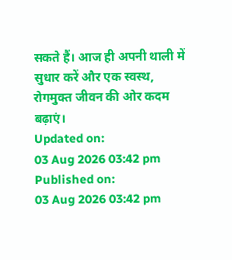सकते हैं। आज ही अपनी थाली में सुधार करें और एक स्वस्थ, रोगमुक्त जीवन की ओर कदम बढ़ाएं।
Updated on:
03 Aug 2026 03:42 pm
Published on:
03 Aug 2026 03:42 pm